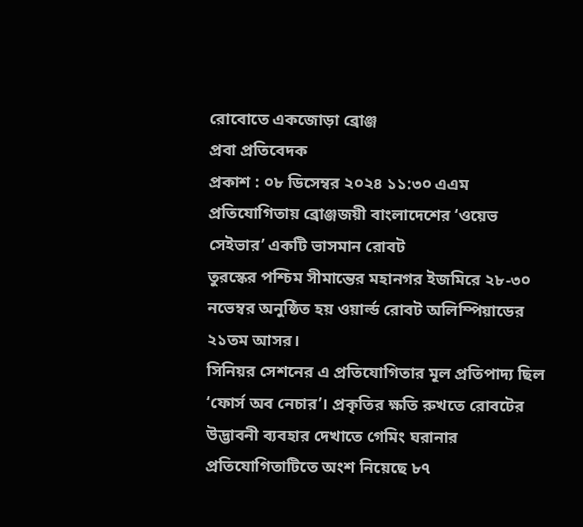রোবোতে একজোড়া ব্রোঞ্জ
প্রবা প্রতিবেদক
প্রকাশ : ০৮ ডিসেম্বর ২০২৪ ১১:৩০ এএম
প্রতিযোগিতায় ব্রোঞ্জজয়ী বাংলাদেশের ‘ওয়েভ সেইভার’ একটি ভাসমান রোবট
তুরস্কের পশ্চিম সীমান্তের মহানগর ইজমিরে ২৮-৩০ নভেম্বর অনুষ্ঠিত হয় ওয়ার্ল্ড রোবট অলিম্পিয়াডের ২১তম আসর।
সিনিয়র সেশনের এ প্রতিযোগিতার মূল প্রতিপাদ্য ছিল ‘ফোর্স অব নেচার’। প্রকৃতির ক্ষতি রুখতে রোবটের উদ্ভাবনী ব্যবহার দেখাতে গেমিং ঘরানার প্রতিযোগিতাটিতে অংশ নিয়েছে ৮৭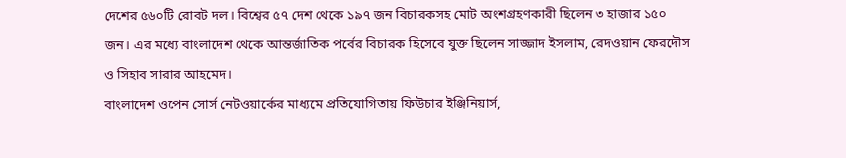দেশের ৫৬০টি রোবট দল। বিশ্বের ৫৭ দেশ থেকে ১৯৭ জন বিচারকসহ মোট অংশগ্রহণকারী ছিলেন ৩ হাজার ১৫০ জন। এর মধ্যে বাংলাদেশ থেকে আন্তর্জাতিক পর্বের বিচারক হিসেবে যুক্ত ছিলেন সাজ্জাদ ইসলাম, রেদওয়ান ফেরদৌস ও সিহাব সারার আহমেদ।
বাংলাদেশ ওপেন সোর্স নেটওয়ার্কের মাধ্যমে প্রতিযোগিতায় ফিউচার ইঞ্জিনিয়ার্স,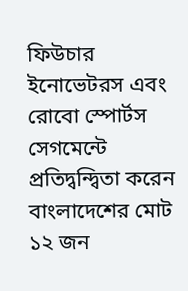ফিউচার ইনোভেটরস এবং রোবো স্পোর্টস সেগমেন্টে প্রতিদ্বন্দ্বিতা করেন বাংলাদেশের মোট ১২ জন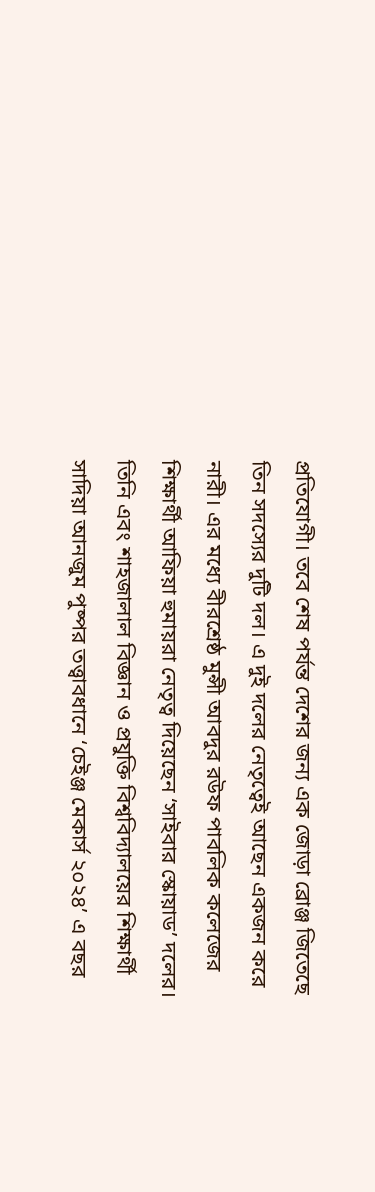প্রতিযোগী। তবে শেষ পর্যন্ত দেশের জন্য এক জোড়া ব্রোঞ্জ জিতেছে তিন সদস্যের দুটি দল। এ দুই দলের নেতৃত্বেই আছেন একজন করে নারী। এর মধ্যে বীরশ্রেষ্ঠ মুন্সী আবদুর রউফ পাবলিক কলেজের শিক্ষার্থী আফিয়া হুমায়রা নেতৃত্ব দিয়েছেন ‘সাইবার স্কোয়াড’ দলের। তিনি এবং শাহজালাল বিজ্ঞান ও প্রযুক্তি বিশ্ববিদ্যালয়ের শিক্ষার্থী সাদিয়া আনজুম পুষ্পর তত্ত্বাবধানে ‘চেইঞ্জ মেকার্স ২০২৪’ এ বছর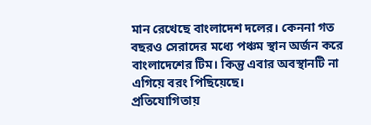মান রেখেছে বাংলাদেশ দলের। কেননা গত বছরও সেরাদের মধ্যে পঞ্চম স্থান অর্জন করে বাংলাদেশের টিম। কিন্তু এবার অবস্থানটি না এগিয়ে বরং পিছিয়েছে।
প্রতিযোগিতায়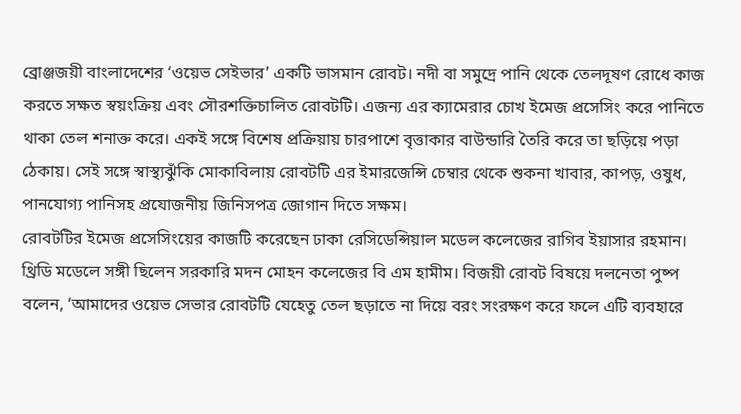ব্রোঞ্জজয়ী বাংলাদেশের ‘ওয়েভ সেইভার’ একটি ভাসমান রোবট। নদী বা সমুদ্রে পানি থেকে তেলদূষণ রোধে কাজ করতে সক্ষত স্বয়ংক্রিয় এবং সৌরশক্তিচালিত রোবটটি। এজন্য এর ক্যামেরার চোখ ইমেজ প্রসেসিং করে পানিতে থাকা তেল শনাক্ত করে। একই সঙ্গে বিশেষ প্রক্রিয়ায় চারপাশে বৃত্তাকার বাউন্ডারি তৈরি করে তা ছড়িয়ে পড়া ঠেকায়। সেই সঙ্গে স্বাস্থ্যঝুঁকি মোকাবিলায় রোবটটি এর ইমারজেন্সি চেম্বার থেকে শুকনা খাবার, কাপড়, ওষুধ, পানযোগ্য পানিসহ প্রযোজনীয় জিনিসপত্র জোগান দিতে সক্ষম।
রোবটটির ইমেজ প্রসেসিংয়ের কাজটি করেছেন ঢাকা রেসিডেন্সিয়াল মডেল কলেজের রাগিব ইয়াসার রহমান। থ্রিডি মডেলে সঙ্গী ছিলেন সরকারি মদন মোহন কলেজের বি এম হামীম। বিজয়ী রোবট বিষয়ে দলনেতা পুষ্প বলেন, ‘আমাদের ওয়েভ সেভার রোবটটি যেহেতু তেল ছড়াতে না দিয়ে বরং সংরক্ষণ করে ফলে এটি ব্যবহারে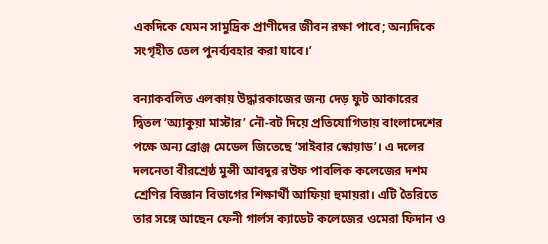একদিকে যেমন সামুদ্রিক প্রাণীদের জীবন রক্ষা পাবে; অন্যদিকে সংগৃহীত তেল পুনর্ব্যবহার করা যাবে।’

বন্যাকবলিত এলকায় উদ্ধারকাজের জন্য দেড় ফুট আকারের দ্বিতল ‘অ্যাকুয়া মাস্টার’ নৌ-বট দিয়ে প্রতিযোগিতায় বাংলাদেশের পক্ষে অন্য ব্রোঞ্জ মেডেল জিতেছে ‘সাইবার স্কোয়াড’। এ দলের দলনেতা বীরশ্রেষ্ঠ মুন্সী আবদুর রউফ পাবলিক কলেজের দশম শ্রেণির বিজ্ঞান বিভাগের শিক্ষার্থী আফিয়া হুমায়রা। এটি তৈরিতে তার সঙ্গে আছেন ফেনী গার্লস ক্যাডেট কলেজের ওমেরা ফিদান ও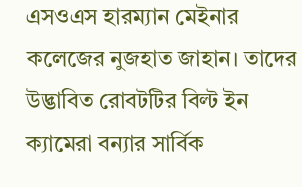এসওএস হারম্যান মেইনার কলেজের নুজহাত জাহান। তাদের উদ্ভাবিত রোবটটির বিল্ট ইন ক্যামেরা বন্যার সার্বিক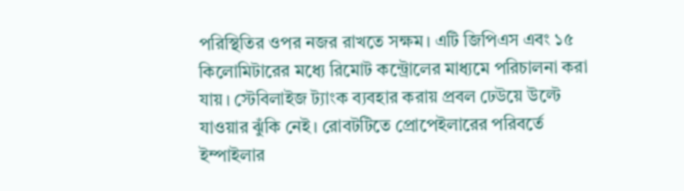পরিস্থিতির ওপর নজর রাখতে সক্ষম। এটি জিপিএস এবং ১৫ কিলোমিটারের মধ্যে রিমোট কন্ট্রোলের মাধ্যমে পরিচালনা করা যায়। স্টেবিলাইজ ট্যাংক ব্যবহার করায় প্রবল ঢেউয়ে উল্টে যাওয়ার ঝুঁকি নেই। রোবটটিতে প্রোপেইলারের পরিবর্তে ইম্পাইলার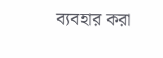ব্যবহার করা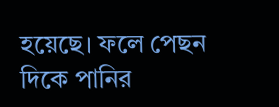হয়েছে। ফলে পেছন দিকে পানির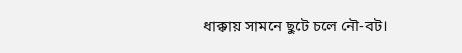ধাক্কায় সামনে ছুটে চলে নৌ-বট।